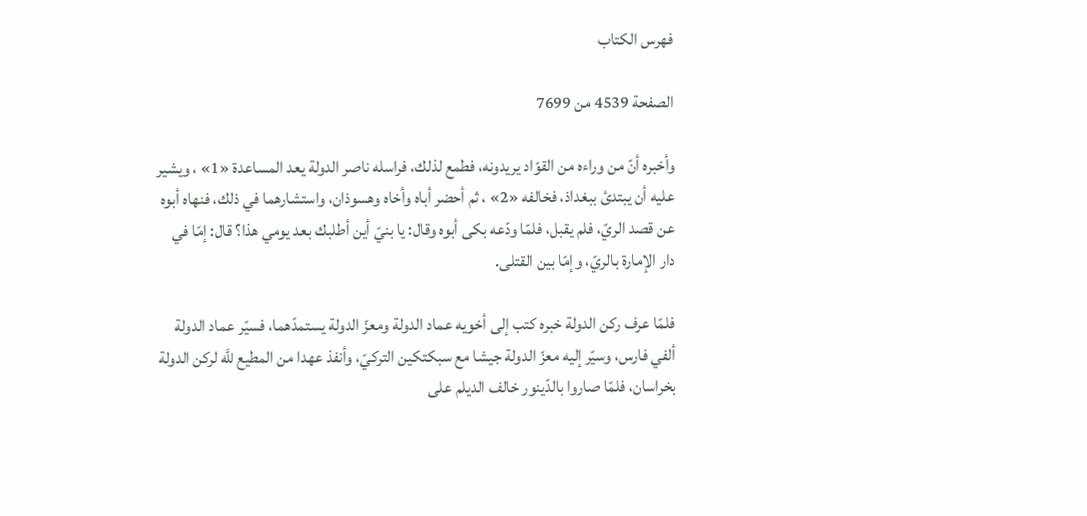فهرس الكتاب

الصفحة 4539 من 7699

وأخبره أنّ من وراءه من القوّاد يريدونه، فطمع لذلك، فراسله ناصر الدولة يعد المساعدة «1» ، ويشير عليه أن يبتدئ ببغداذ، فخالفه «2» ، ثم أحضر أباه وأخاه وهسوذان، واستشارهما في ذلك، فنهاه أبوه عن قصد الريّ، فلم يقبل، فلمّا ودّعه بكى أبوه وقال: يا بنيّ أين أطلبك بعد يومي هذا؟ قال: إمّا في دار الإمارة بالريّ، وإمّا بين القتلى.

فلمّا عرف ركن الدولة خبره كتب إلى أخويه عماد الدولة ومعزّ الدولة يستمدّهما، فسيّر عماد الدولة ألفي فارس، وسيّر إليه معزّ الدولة جيشا مع سبكتكين التركيّ، وأنفذ عهدا من المطيع للَّه لركن الدولة بخراسان، فلمّا صاروا بالدّينور خالف الديلم على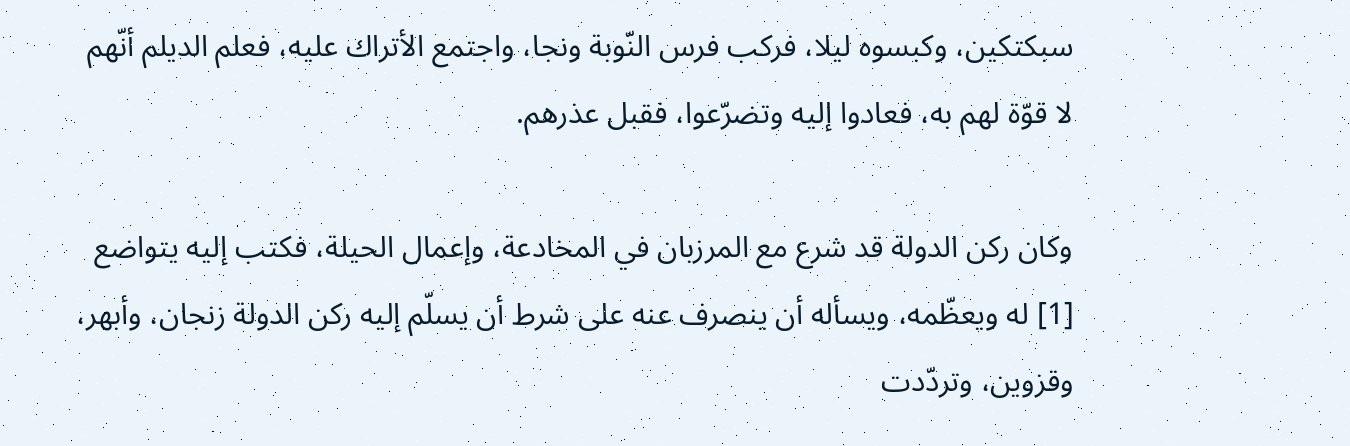سبكتكين، وكبسوه ليلا، فركب فرس النّوبة ونجا، واجتمع الأتراك عليه، فعلم الديلم أنّهم لا قوّة لهم به، فعادوا إليه وتضرّعوا، فقبل عذرهم.

وكان ركن الدولة قد شرع مع المرزبان في المخادعة، وإعمال الحيلة، فكتب إليه يتواضع [1] له ويعظّمه، ويسأله أن ينصرف عنه على شرط أن يسلّم إليه ركن الدولة زنجان، وأبهر، وقزوين، وتردّدت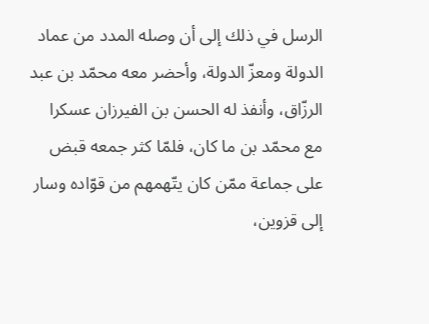الرسل في ذلك إلى أن وصله المدد من عماد الدولة ومعزّ الدولة، وأحضر معه محمّد بن عبد الرزّاق، وأنفذ له الحسن بن الفيرزان عسكرا مع محمّد بن ما كان، فلمّا كثر جمعه قبض على جماعة ممّن كان يتّهمهم من قوّاده وسار إلى قزوين،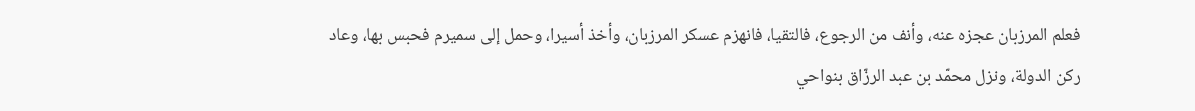فعلم المرزبان عجزه عنه، وأنف من الرجوع، فالتقيا، فانهزم عسكر المرزبان، وأخذ أسيرا، وحمل إلى سميرم فحبس بها، وعاد ركن الدولة، ونزل محمّد بن عبد الرزّاق بنواحي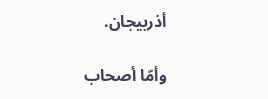أذربيجان.

وأمّا أصحاب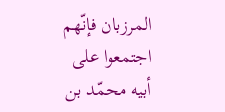المرزبان فإنّهم اجتمعوا على أبيه محمّد بن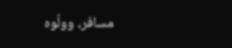مسافر، وولّوه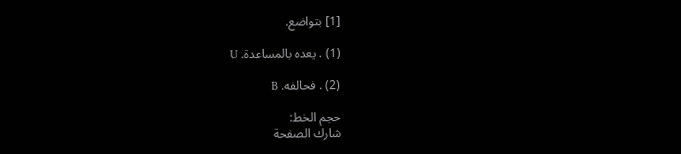[1] بتواضع.

(1) . يعده بالمساعدة. U

(2) . فحالفه. B

حجم الخط:
شارك الصفحة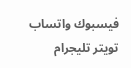فيسبوك واتساب تويتر تليجرام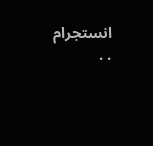انستجرام
. .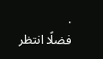.
فضلًا انتظر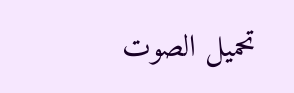تحميل الصوت